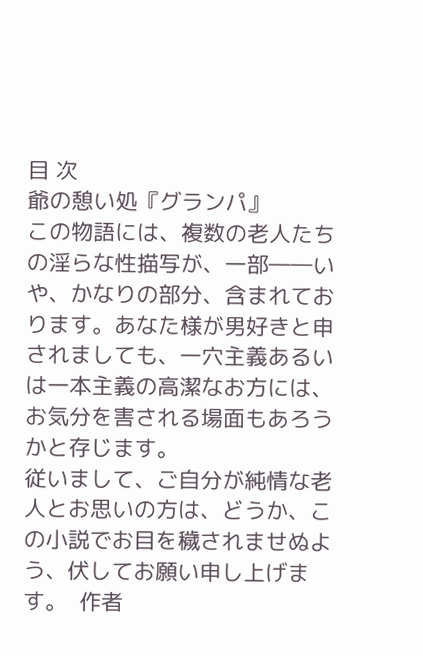目 次
爺の憩い処『グランパ』
この物語には、複数の老人たちの淫らな性描写が、一部――いや、かなりの部分、含まれております。あなた様が男好きと申されましても、一穴主義あるいは一本主義の高潔なお方には、お気分を害される場面もあろうかと存じます。
従いまして、ご自分が純情な老人とお思いの方は、どうか、この小説でお目を穢されませぬよう、伏してお願い申し上げます。  作者